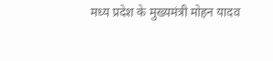मध्य प्रदेश के मुख्यमंत्री मोहन यादव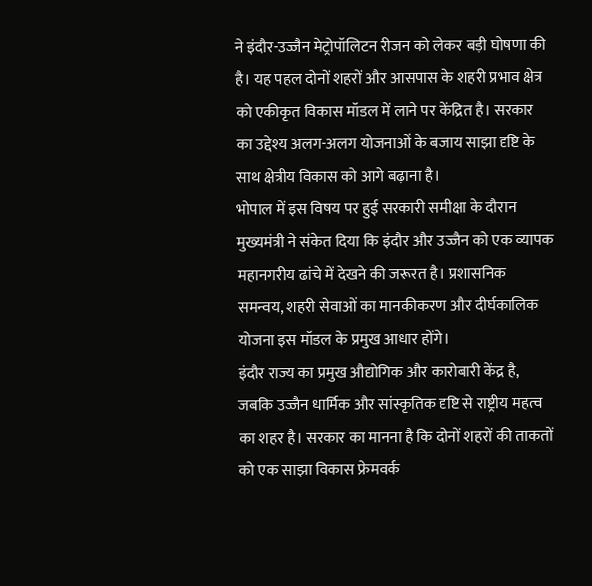ने इंदौर-उज्जैन मेट्रोपॉलिटन रीजन को लेकर बड़ी घोषणा की है। यह पहल दोनों शहरों और आसपास के शहरी प्रभाव क्षेत्र को एकीकृत विकास मॉडल में लाने पर केंद्रित है। सरकार का उद्देश्य अलग-अलग योजनाओं के बजाय साझा दृष्टि के साथ क्षेत्रीय विकास को आगे बढ़ाना है।
भोपाल में इस विषय पर हुई सरकारी समीक्षा के दौरान मुख्यमंत्री ने संकेत दिया कि इंदौर और उज्जैन को एक व्यापक महानगरीय ढांचे में देखने की जरूरत है। प्रशासनिक समन्वय, शहरी सेवाओं का मानकीकरण और दीर्घकालिक योजना इस मॉडल के प्रमुख आधार होंगे।
इंदौर राज्य का प्रमुख औद्योगिक और कारोबारी केंद्र है, जबकि उज्जैन धार्मिक और सांस्कृतिक दृष्टि से राष्ट्रीय महत्व का शहर है। सरकार का मानना है कि दोनों शहरों की ताकतों को एक साझा विकास फ्रेमवर्क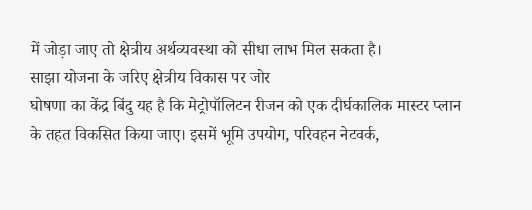में जोड़ा जाए तो क्षेत्रीय अर्थव्यवस्था को सीधा लाभ मिल सकता है।
साझा योजना के जरिए क्षेत्रीय विकास पर जोर
घोषणा का केंद्र बिंदु यह है कि मेट्रोपॉलिटन रीजन को एक दीर्घकालिक मास्टर प्लान के तहत विकसित किया जाए। इसमें भूमि उपयोग, परिवहन नेटवर्क,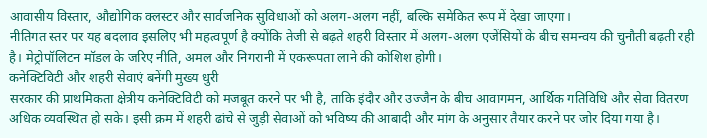आवासीय विस्तार, औद्योगिक क्लस्टर और सार्वजनिक सुविधाओं को अलग-अलग नहीं, बल्कि समेकित रूप में देखा जाएगा।
नीतिगत स्तर पर यह बदलाव इसलिए भी महत्वपूर्ण है क्योंकि तेजी से बढ़ते शहरी विस्तार में अलग-अलग एजेंसियों के बीच समन्वय की चुनौती बढ़ती रही है। मेट्रोपॉलिटन मॉडल के जरिए नीति, अमल और निगरानी में एकरूपता लाने की कोशिश होगी।
कनेक्टिविटी और शहरी सेवाएं बनेंगी मुख्य धुरी
सरकार की प्राथमिकता क्षेत्रीय कनेक्टिविटी को मजबूत करने पर भी है, ताकि इंदौर और उज्जैन के बीच आवागमन, आर्थिक गतिविधि और सेवा वितरण अधिक व्यवस्थित हो सके। इसी क्रम में शहरी ढांचे से जुड़ी सेवाओं को भविष्य की आबादी और मांग के अनुसार तैयार करने पर जोर दिया गया है।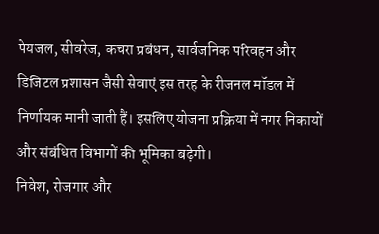पेयजल, सीवरेज, कचरा प्रबंधन, सार्वजनिक परिवहन और डिजिटल प्रशासन जैसी सेवाएं इस तरह के रीजनल मॉडल में निर्णायक मानी जाती हैं। इसलिए योजना प्रक्रिया में नगर निकायों और संबंधित विभागों की भूमिका बढ़ेगी।
निवेश, रोजगार और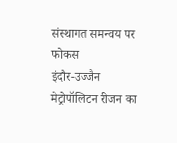संस्थागत समन्वय पर फोकस
इंदौर-उज्जैन मेट्रोपॉलिटन रीजन का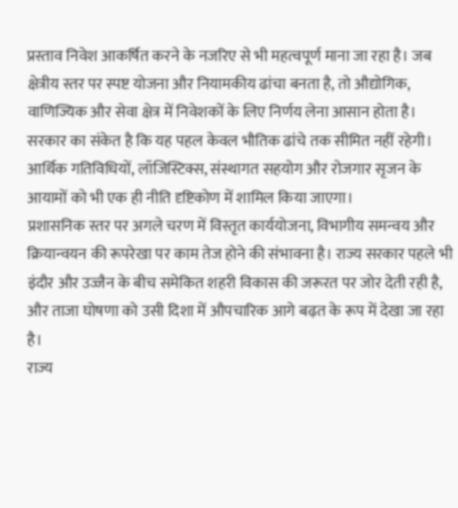प्रस्ताव निवेश आकर्षित करने के नजरिए से भी महत्वपूर्ण माना जा रहा है। जब क्षेत्रीय स्तर पर स्पष्ट योजना और नियामकीय ढांचा बनता है, तो औद्योगिक, वाणिज्यिक और सेवा क्षेत्र में निवेशकों के लिए निर्णय लेना आसान होता है।
सरकार का संकेत है कि यह पहल केवल भौतिक ढांचे तक सीमित नहीं रहेगी। आर्थिक गतिविधियों, लॉजिस्टिक्स, संस्थागत सहयोग और रोजगार सृजन के आयामों को भी एक ही नीति दृष्टिकोण में शामिल किया जाएगा।
प्रशासनिक स्तर पर अगले चरण में विस्तृत कार्ययोजना, विभागीय समन्वय और क्रियान्वयन की रूपरेखा पर काम तेज होने की संभावना है। राज्य सरकार पहले भी इंदौर और उज्जैन के बीच समेकित शहरी विकास की जरूरत पर जोर देती रही है, और ताजा घोषणा को उसी दिशा में औपचारिक आगे बढ़त के रूप में देखा जा रहा है।
राज्य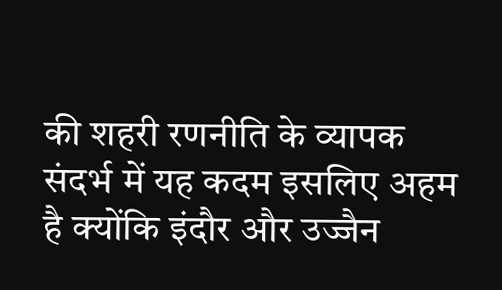की शहरी रणनीति के व्यापक संदर्भ में यह कदम इसलिए अहम है क्योंकि इंदौर और उज्जैन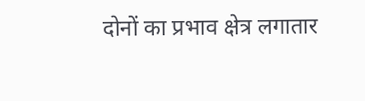दोनों का प्रभाव क्षेत्र लगातार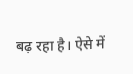बढ़ रहा है। ऐसे में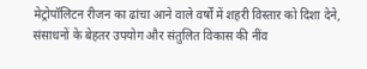मेट्रोपॉलिटन रीजन का ढांचा आने वाले वर्षों में शहरी विस्तार को दिशा देने, संसाधनों के बेहतर उपयोग और संतुलित विकास की नींव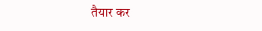तैयार कर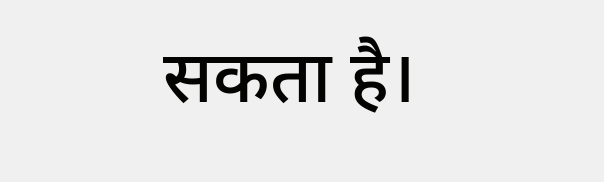सकता है।